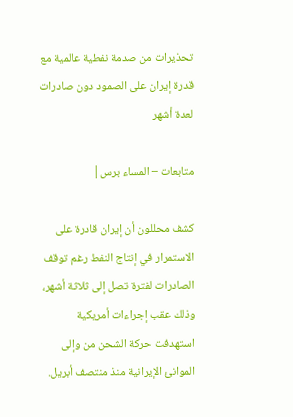تحذيرات من صدمة نفطية عالمية مع قدرة إيران على الصمود دون صادرات لعدة أشهر

متابعات – المساء برس|

كشف محللون أن إيران قادرة على الاستمرار في إنتاج النفط رغم توقف الصادرات لفترة تصل إلى ثلاثة أشهر، وذلك عقب إجراءات أمريكية استهدفت حركة الشحن من وإلى الموانئ الإيرانية منذ منتصف أبريل.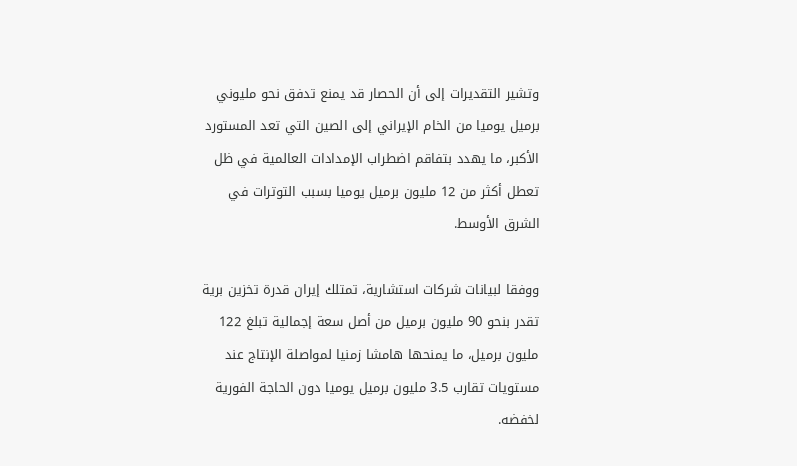وتشير التقديرات إلى أن الحصار قد يمنع تدفق نحو مليوني برميل يوميا من الخام الإيراني إلى الصين التي تعد المستورد الأكبر، ما يهدد بتفاقم اضطراب الإمدادات العالمية في ظل تعطل أكثر من 12 مليون برميل يوميا بسبب التوترات في الشرق الأوسط.

ووفقا لبيانات شركات استشارية، تمتلك إيران قدرة تخزين برية تقدر بنحو 90 مليون برميل من أصل سعة إجمالية تبلغ 122 مليون برميل، ما يمنحها هامشا زمنيا لمواصلة الإنتاج عند مستويات تقارب 3.5 مليون برميل يوميا دون الحاجة الفورية لخفضه.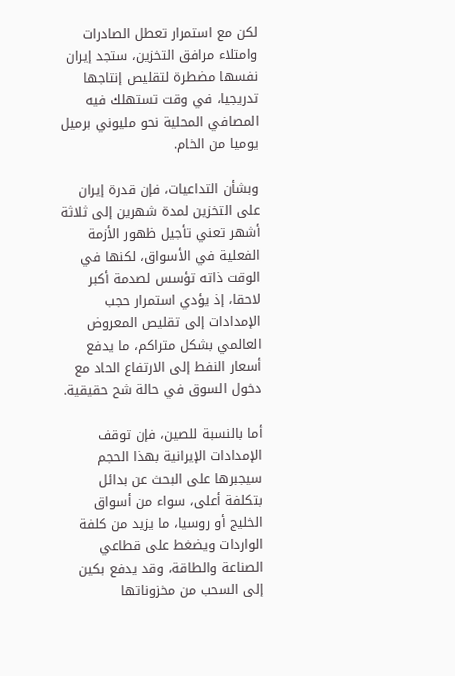لكن مع استمرار تعطل الصادرات وامتلاء مرافق التخزين، ستجد إيران نفسها مضطرة لتقليص إنتاجها تدريجيا، في وقت تستهلك فيه المصافي المحلية نحو مليوني برميل يوميا من الخام.

وبشأن التداعيات، فإن قدرة إيران على التخزين لمدة شهرين إلى ثلاثة أشهر تعني تأجيل ظهور الأزمة الفعلية في الأسواق، لكنها في الوقت ذاته تؤسس لصدمة أكبر لاحقا، إذ يؤدي استمرار حجب الإمدادات إلى تقليص المعروض العالمي بشكل متراكم، ما يدفع أسعار النفط إلى الارتفاع الحاد مع دخول السوق في حالة شح حقيقية.

أما بالنسبة للصين، فإن توقف الإمدادات الإيرانية بهذا الحجم سيجبرها على البحث عن بدائل بتكلفة أعلى، سواء من أسواق الخليج أو روسيا، ما يزيد من كلفة الواردات ويضغط على قطاعي الصناعة والطاقة، وقد يدفع بكين إلى السحب من مخزوناتها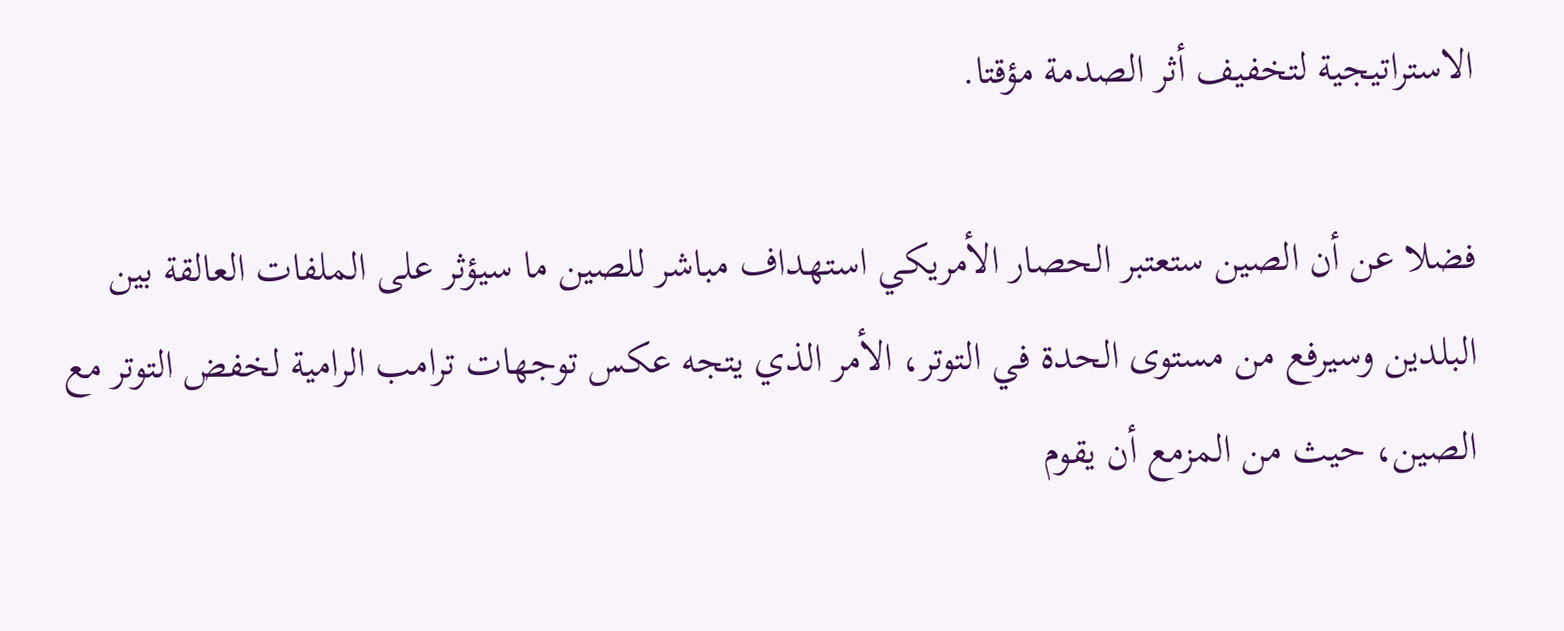الاستراتيجية لتخفيف أثر الصدمة مؤقتا.

فضلا عن أن الصين ستعتبر الحصار الأمريكي استهداف مباشر للصين ما سيؤثر على الملفات العالقة بين البلدين وسيرفع من مستوى الحدة في التوتر، الأمر الذي يتجه عكس توجهات ترامب الرامية لخفض التوتر مع الصين، حيث من المزمع أن يقوم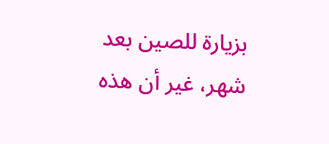بزيارة للصين بعد شهر، غير أن هذه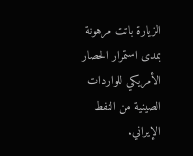الزيارة باتت مرهونة بمدى استمرار الحصار الأمريكي للواردات الصينية من النفط الإيراني.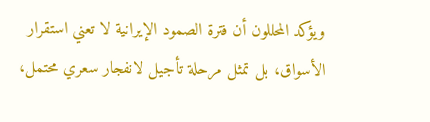ويؤكد المحللون أن فترة الصمود الإيرانية لا تعني استقرار الأسواق، بل تمثل مرحلة تأجيل لانفجار سعري محتمل،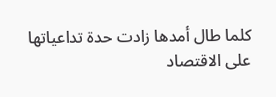كلما طال أمدها زادت حدة تداعياتها على الاقتصاد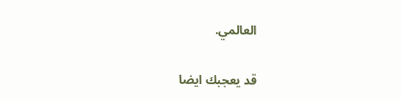العالمي.

قد يعجبك ايضا